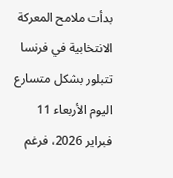بدأت ملامح المعركة الانتخابية في فرنسا تتبلور بشكل متسارع اليوم الأربعاء 11 فبراير 2026، فرغم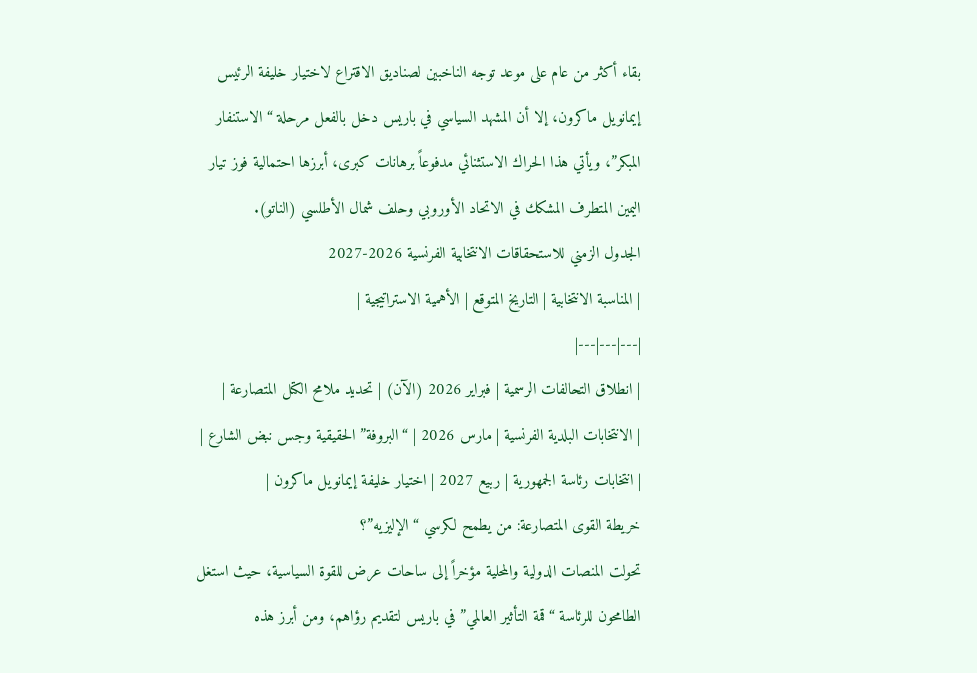بقاء أكثر من عام على موعد توجه الناخبين لصناديق الاقتراع لاختيار خليفة الرئيس إيمانويل ماكرون، إلا أن المشهد السياسي في باريس دخل بالفعل مرحلة “الاستنفار المبكر”، ويأتي هذا الحراك الاستثنائي مدفوعاً برهانات كبرى، أبرزها احتمالية فوز تيار اليمين المتطرف المشكك في الاتحاد الأوروبي وحلف شمال الأطلسي (الناتو).
الجدول الزمني للاستحقاقات الانتخابية الفرنسية 2026-2027
| المناسبة الانتخابية | التاريخ المتوقع | الأهمية الاستراتيجية |
|---|---|---|
| انطلاق التحالفات الرسمية | فبراير 2026 (الآن) | تحديد ملامح الكتل المتصارعة |
| الانتخابات البلدية الفرنسية | مارس 2026 | “البروفة” الحقيقية وجس نبض الشارع |
| انتخابات رئاسة الجمهورية | ربيع 2027 | اختيار خليفة إيمانويل ماكرون |
خريطة القوى المتصارعة: من يطمح لكرسي “الإليزيه”؟
تحولت المنصات الدولية والمحلية مؤخراً إلى ساحات عرض للقوة السياسية، حيث استغل الطامحون للرئاسة “قمة التأثير العالمي” في باريس لتقديم رؤاهم، ومن أبرز هذه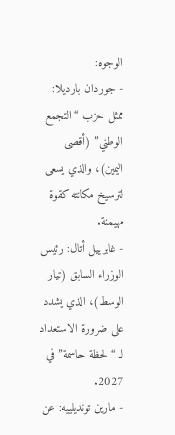الوجوه:
- جوردان بارديلا: ممثل حزب “التجمع الوطني” (أقصى اليمين)، والذي يسعى لترسيخ مكانته كقوة مهيمنة.
- غابرييل أتال: رئيس الوزراء السابق (تيار الوسط)، الذي يشدد على ضرورة الاستعداد لـ “لحظة حاسمة” في 2027.
- مارين تونديلييه: عن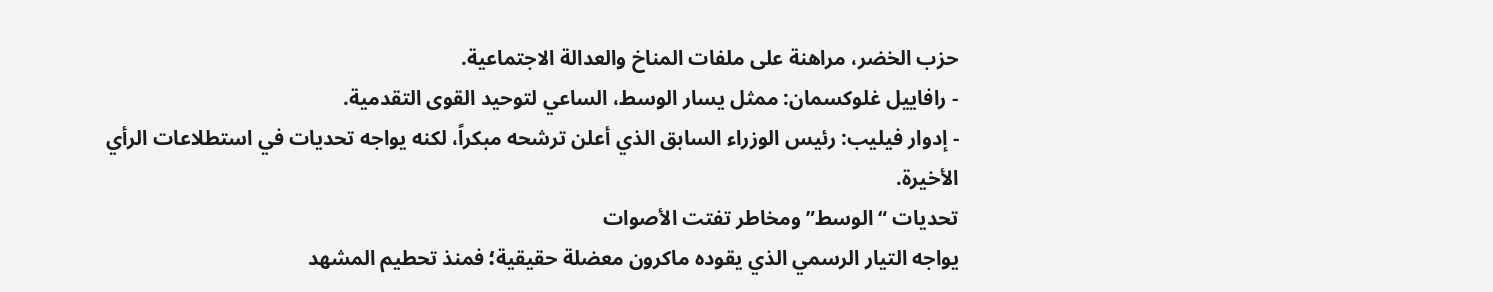حزب الخضر، مراهنة على ملفات المناخ والعدالة الاجتماعية.
- رافاييل غلوكسمان: ممثل يسار الوسط، الساعي لتوحيد القوى التقدمية.
- إدوار فيليب: رئيس الوزراء السابق الذي أعلن ترشحه مبكراً، لكنه يواجه تحديات في استطلاعات الرأي الأخيرة.
تحديات “الوسط” ومخاطر تفتت الأصوات
يواجه التيار الرسمي الذي يقوده ماكرون معضلة حقيقية؛ فمنذ تحطيم المشهد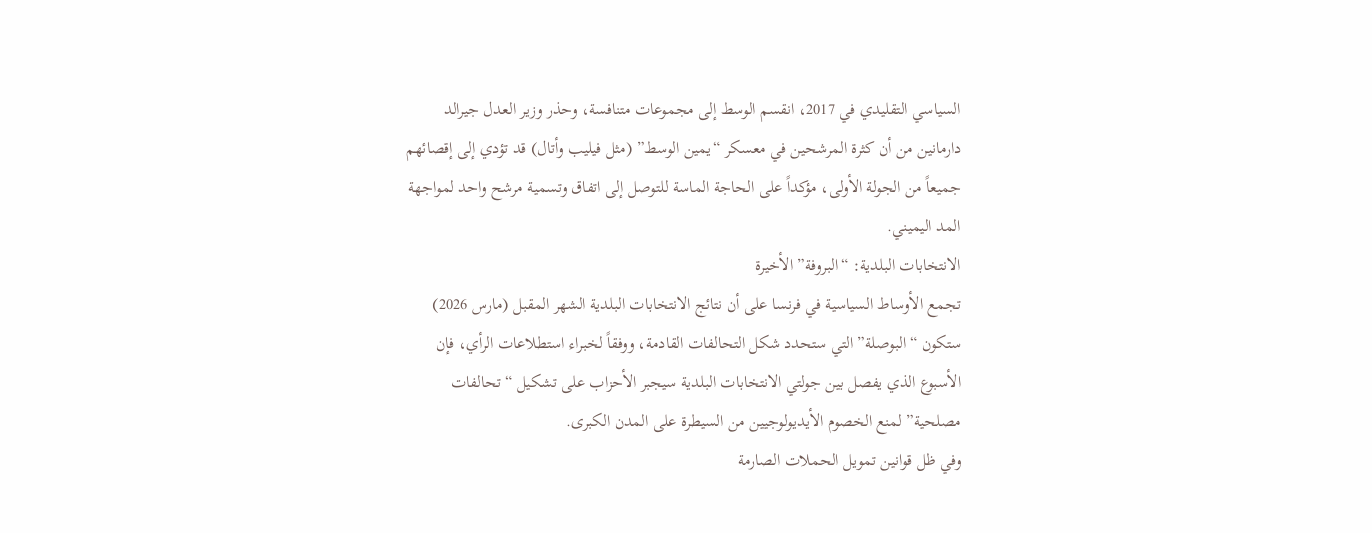السياسي التقليدي في 2017، انقسم الوسط إلى مجموعات متنافسة، وحذر وزير العدل جيرالد دارمانين من أن كثرة المرشحين في معسكر “يمين الوسط” (مثل فيليب وأتال) قد تؤدي إلى إقصائهم جميعاً من الجولة الأولى، مؤكداً على الحاجة الماسة للتوصل إلى اتفاق وتسمية مرشح واحد لمواجهة المد اليميني.
الانتخابات البلدية: “البروفة” الأخيرة
تجمع الأوساط السياسية في فرنسا على أن نتائج الانتخابات البلدية الشهر المقبل (مارس 2026) ستكون “البوصلة” التي ستحدد شكل التحالفات القادمة، ووفقاً لخبراء استطلاعات الرأي، فإن الأسبوع الذي يفصل بين جولتي الانتخابات البلدية سيجبر الأحزاب على تشكيل “تحالفات مصلحية” لمنع الخصوم الأيديولوجيين من السيطرة على المدن الكبرى.
وفي ظل قوانين تمويل الحملات الصارمة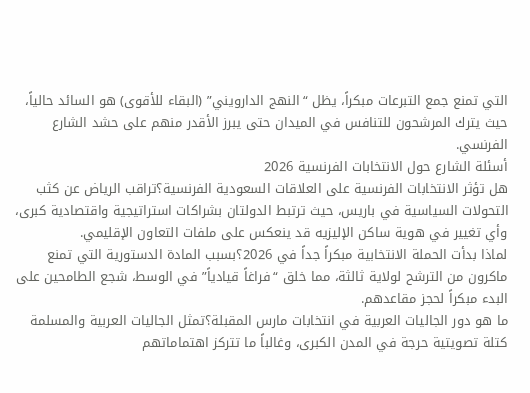التي تمنع جمع التبرعات مبكراً، يظل “النهج الدارويني” (البقاء للأقوى) هو السائد حالياً، حيث يترك المرشحون للتنافس في الميدان حتى يبرز الأقدر منهم على حشد الشارع الفرنسي.
أسئلة الشارع حول الانتخابات الفرنسية 2026
هل تؤثر الانتخابات الفرنسية على العلاقات السعودية الفرنسية؟تراقب الرياض عن كثب التحولات السياسية في باريس، حيث ترتبط الدولتان بشراكات استراتيجية واقتصادية كبرى، وأي تغيير في هوية ساكن الإليزيه قد ينعكس على ملفات التعاون الإقليمي.
لماذا بدأت الحملة الانتخابية مبكراً جداً في 2026؟بسبب المادة الدستورية التي تمنع ماكرون من الترشح لولاية ثالثة، مما خلق “فراغاً قيادياً” في الوسط، شجع الطامحين على البدء مبكراً لحجز مقاعدهم.
ما هو دور الجاليات العربية في انتخابات مارس المقبلة؟تمثل الجاليات العربية والمسلمة كتلة تصويتية حرجة في المدن الكبرى، وغالباً ما تتركز اهتماماتهم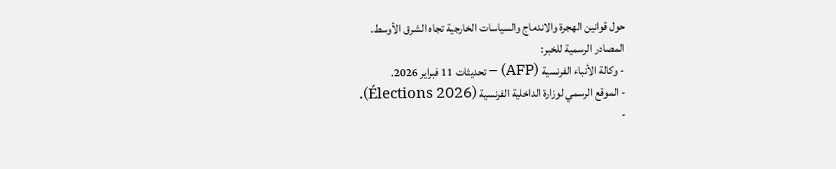حول قوانين الهجرة والاندماج والسياسات الخارجية تجاه الشرق الأوسط.
المصادر الرسمية للخبر:
- وكالة الأنباء الفرنسية (AFP) – تحديثات 11 فبراير 2026.
- الموقع الرسمي لوزارة الداخلية الفرنسية (Élections 2026).
-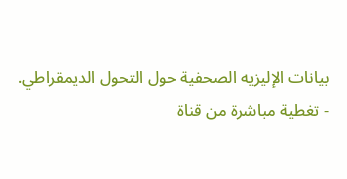بيانات الإليزيه الصحفية حول التحول الديمقراطي.
- تغطية مباشرة من قناة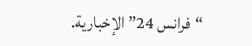“فرانس 24” الإخبارية.